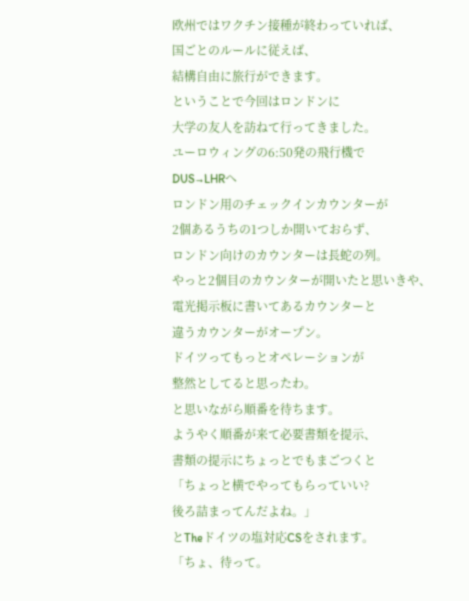欧州ではワクチン接種が終わっていれば、
国ごとのルールに従えば、
結構自由に旅行ができます。
ということで今回はロンドンに
大学の友人を訪ねて行ってきました。
ユーロウィングの6:50発の飛行機で
DUS→LHRへ
ロンドン用のチェックインカウンターが
2個あるうちの1つしか開いておらず、
ロンドン向けのカウンターは長蛇の列。
やっと2個目のカウンターが開いたと思いきや、
電光掲示板に書いてあるカウンターと
違うカウンターがオープン。
ドイツってもっとオペレーションが
整然としてると思ったわ。
と思いながら順番を待ちます。
ようやく順番が来て必要書類を提示、
書類の提示にちょっとでもまごつくと
「ちょっと横でやってもらっていい?
後ろ詰まってんだよね。」
とTheドイツの塩対応CSをされます。
「ちょ、待って。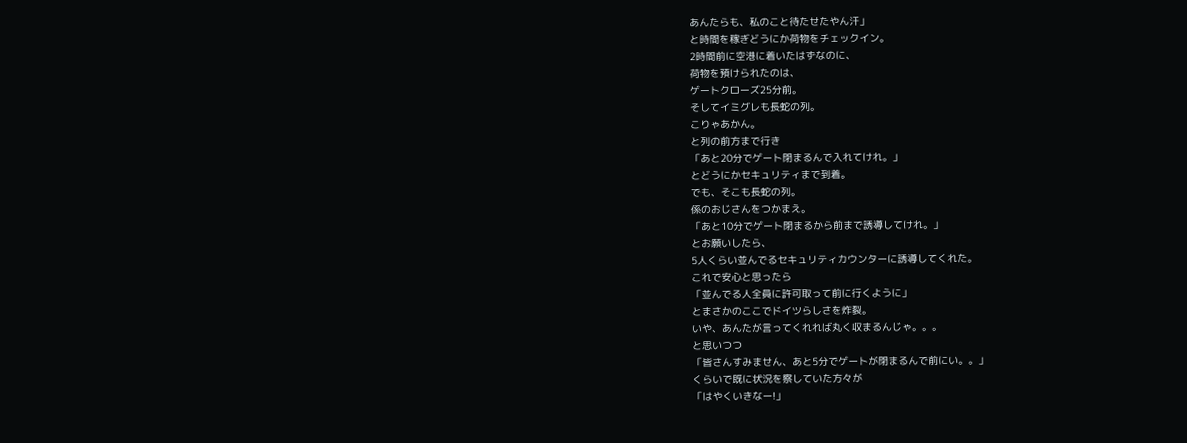あんたらも、私のこと待たせたやん汗」
と時間を稼ぎどうにか荷物をチェックイン。
2時間前に空港に着いたはずなのに、
荷物を預けられたのは、
ゲートクローズ25分前。
そしてイミグレも長蛇の列。
こりゃあかん。
と列の前方まで行き
「あと20分でゲート閉まるんで入れてけれ。」
とどうにかセキュリティまで到着。
でも、そこも長蛇の列。
係のおじさんをつかまえ。
「あと10分でゲート閉まるから前まで誘導してけれ。」
とお願いしたら、
5人くらい並んでるセキュリティカウンターに誘導してくれた。
これで安心と思ったら
「並んでる人全員に許可取って前に行くように」
とまさかのここでドイツらしさを炸裂。
いや、あんたが言ってくれれば丸く収まるんじゃ。。。
と思いつつ
「皆さんすみません、あと5分でゲートが閉まるんで前にい。。」
くらいで既に状況を察していた方々が
「はやくいきなー!」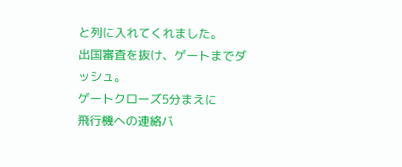と列に入れてくれました。
出国審査を抜け、ゲートまでダッシュ。
ゲートクローズ5分まえに
飛行機への連絡バ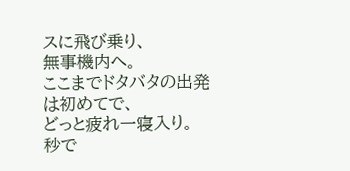スに飛び乗り、
無事機内へ。
ここまでドタバタの出発は初めてで、
どっと疲れ一寝入り。
秒で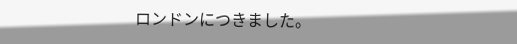ロンドンにつきました。